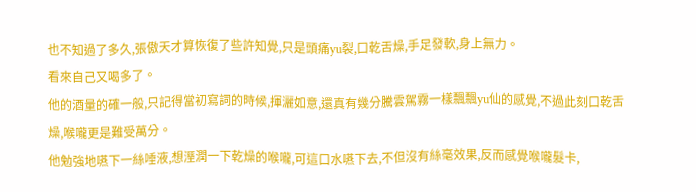也不知過了多久,張傲天才算恢復了些許知覺,只是頭痛yu裂,口乾舌燥,手足發軟,身上無力。
看來自己又喝多了。
他的酒量的確一般,只記得當初寫詞的時候,揮灑如意,還真有幾分騰雲駕霧一樣飄飄yu仙的感覺,不過此刻口乾舌燥,喉嚨更是難受萬分。
他勉強地嚥下一絲唾液,想溼潤一下乾燥的喉嚨,可這口水嚥下去,不但沒有絲毫效果,反而感覺喉嚨髮卡,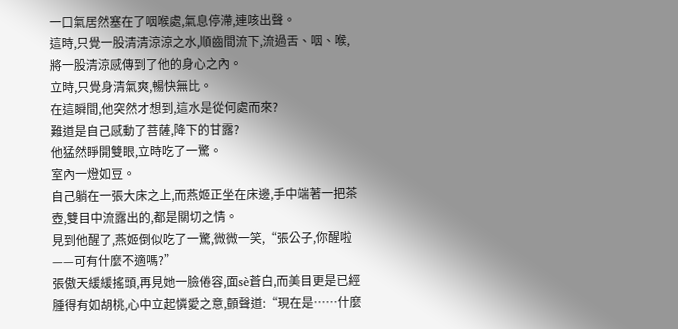一口氣居然塞在了咽喉處,氣息停滯,連咳出聲。
這時,只覺一股清清涼涼之水,順齒間流下,流過舌、咽、喉,將一股清涼感傳到了他的身心之內。
立時,只覺身清氣爽,暢快無比。
在這瞬間,他突然才想到,這水是從何處而來?
難道是自己感動了菩薩,降下的甘露?
他猛然睜開雙眼,立時吃了一驚。
室內一燈如豆。
自己躺在一張大床之上,而燕姬正坐在床邊,手中端著一把茶壺,雙目中流露出的,都是關切之情。
見到他醒了,燕姬倒似吃了一驚,微微一笑,“張公子,你醒啦——可有什麼不適嗎?”
張傲天緩緩搖頭,再見她一臉倦容,面sè蒼白,而美目更是已經腫得有如胡桃,心中立起憐愛之意,顫聲道:“現在是……什麼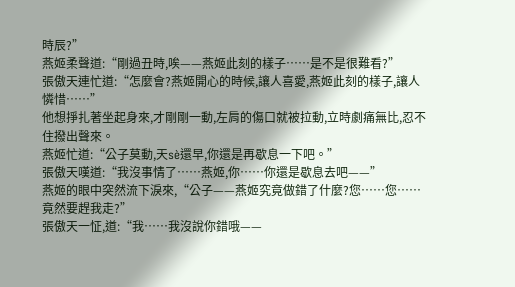時辰?”
燕姬柔聲道:“剛過丑時,唉——燕姬此刻的樣子……是不是很難看?”
張傲天連忙道:“怎麼會?燕姬開心的時候,讓人喜愛,燕姬此刻的樣子,讓人憐惜……”
他想掙扎著坐起身來,才剛剛一動,左肩的傷口就被拉動,立時劇痛無比,忍不住撥出聲來。
燕姬忙道:“公子莫動,天sè還早,你還是再歇息一下吧。”
張傲天嘆道:“我沒事情了……燕姬,你……你還是歇息去吧——”
燕姬的眼中突然流下淚來,“公子——燕姬究竟做錯了什麼?您……您……竟然要趕我走?”
張傲天一怔,道:“我……我沒說你錯哦——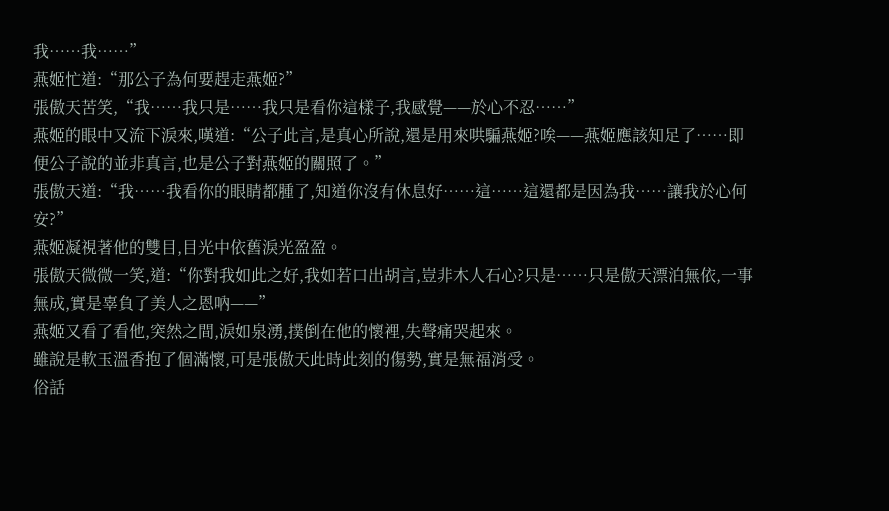我……我……”
燕姬忙道:“那公子為何要趕走燕姬?”
張傲天苦笑,“我……我只是……我只是看你這樣子,我感覺——於心不忍……”
燕姬的眼中又流下淚來,嘆道:“公子此言,是真心所說,還是用來哄騙燕姬?唉——燕姬應該知足了……即便公子說的並非真言,也是公子對燕姬的關照了。”
張傲天道:“我……我看你的眼睛都腫了,知道你沒有休息好……這……這還都是因為我……讓我於心何安?”
燕姬凝視著他的雙目,目光中依舊淚光盈盈。
張傲天微微一笑,道:“你對我如此之好,我如若口出胡言,豈非木人石心?只是……只是傲天漂泊無依,一事無成,實是辜負了美人之恩吶——”
燕姬又看了看他,突然之間,淚如泉湧,撲倒在他的懷裡,失聲痛哭起來。
雖說是軟玉溫香抱了個滿懷,可是張傲天此時此刻的傷勢,實是無福消受。
俗話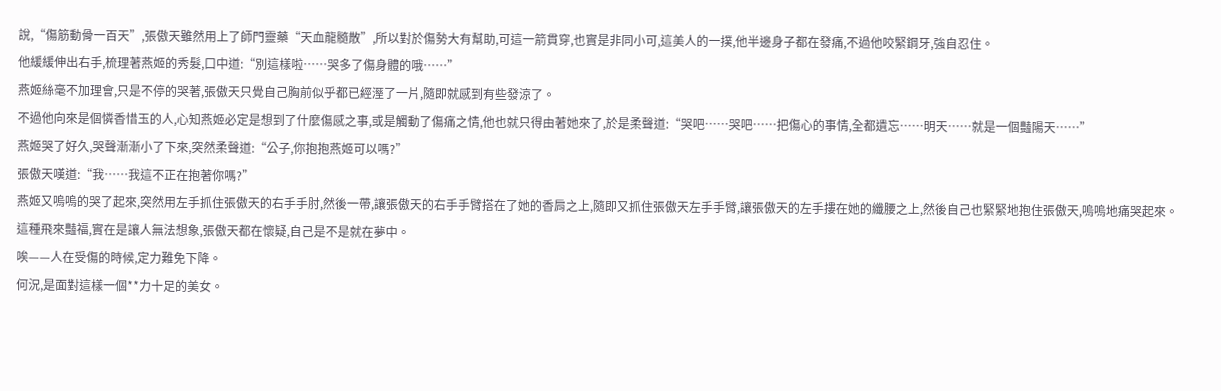說,“傷筋動骨一百天”,張傲天雖然用上了師門靈藥“天血龍髓散”,所以對於傷勢大有幫助,可這一箭貫穿,也實是非同小可,這美人的一撲,他半邊身子都在發痛,不過他咬緊鋼牙,強自忍住。
他緩緩伸出右手,梳理著燕姬的秀髮,口中道:“別這樣啦……哭多了傷身體的哦……”
燕姬絲毫不加理會,只是不停的哭著,張傲天只覺自己胸前似乎都已經溼了一片,隨即就感到有些發涼了。
不過他向來是個憐香惜玉的人,心知燕姬必定是想到了什麼傷感之事,或是觸動了傷痛之情,他也就只得由著她來了,於是柔聲道:“哭吧……哭吧……把傷心的事情,全都遺忘……明天……就是一個豔陽天……”
燕姬哭了好久,哭聲漸漸小了下來,突然柔聲道:“公子,你抱抱燕姬可以嗎?”
張傲天嘆道:“我……我這不正在抱著你嗎?”
燕姬又嗚嗚的哭了起來,突然用左手抓住張傲天的右手手肘,然後一帶,讓張傲天的右手手臂搭在了她的香肩之上,隨即又抓住張傲天左手手臂,讓張傲天的左手摟在她的纖腰之上,然後自己也緊緊地抱住張傲天,嗚嗚地痛哭起來。
這種飛來豔福,實在是讓人無法想象,張傲天都在懷疑,自己是不是就在夢中。
唉——人在受傷的時候,定力難免下降。
何況,是面對這樣一個**力十足的美女。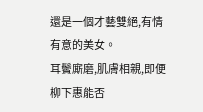還是一個才藝雙絕,有情有意的美女。
耳鬢廝磨,肌膚相親,即便柳下惠能否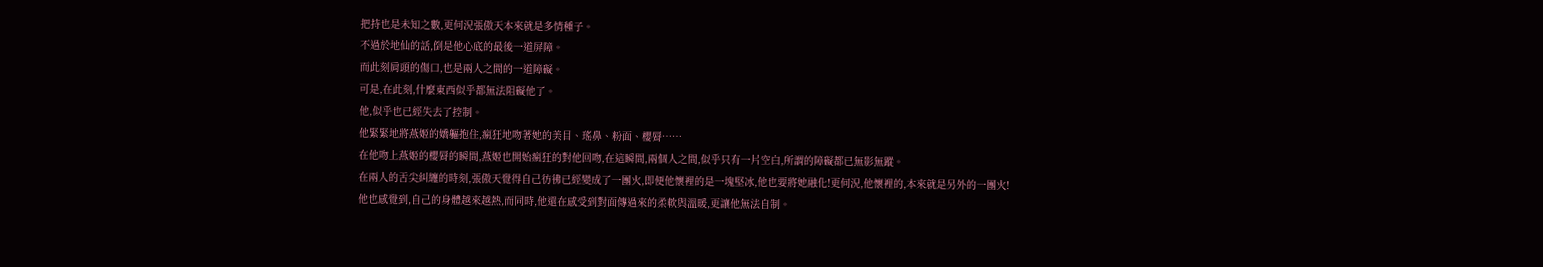把持也是未知之數,更何況張傲天本來就是多情種子。
不過於地仙的話,倒是他心底的最後一道屏障。
而此刻肩頭的傷口,也是兩人之間的一道障礙。
可是,在此刻,什麼東西似乎都無法阻礙他了。
他,似乎也已經失去了控制。
他緊緊地將燕姬的嬌軀抱住,瘋狂地吻著她的美目、瑤鼻、粉面、櫻脣……
在他吻上燕姬的櫻脣的瞬間,燕姬也開始瘋狂的對他回吻,在這瞬間,兩個人之間,似乎只有一片空白,所謂的障礙都已無影無蹤。
在兩人的舌尖糾纏的時刻,張傲天覺得自己彷彿已經變成了一團火,即便他懷裡的是一塊堅冰,他也要將她融化!更何況,他懷裡的,本來就是另外的一團火!
他也感覺到,自己的身體越來越熱,而同時,他還在感受到對面傳過來的柔軟與溫暖,更讓他無法自制。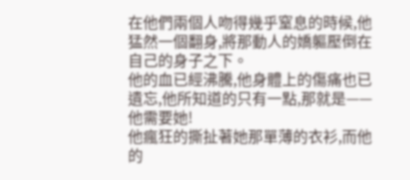在他們兩個人吻得幾乎窒息的時候,他猛然一個翻身,將那動人的嬌軀壓倒在自己的身子之下。
他的血已經沸騰,他身體上的傷痛也已遺忘,他所知道的只有一點,那就是——他需要她!
他瘋狂的撕扯著她那單薄的衣衫,而他的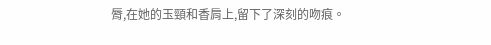脣,在她的玉頸和香肩上,留下了深刻的吻痕。